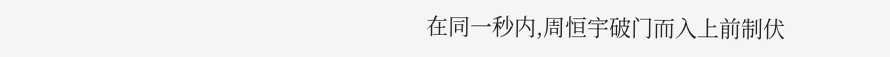在同一秒内,周恒宇破门而入上前制伏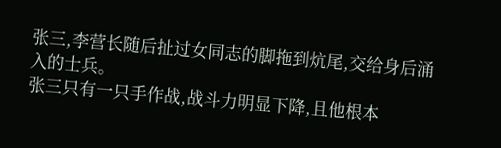张三,李营长随后扯过女同志的脚拖到炕尾,交给身后涌入的士兵。
张三只有一只手作战,战斗力明显下降,且他根本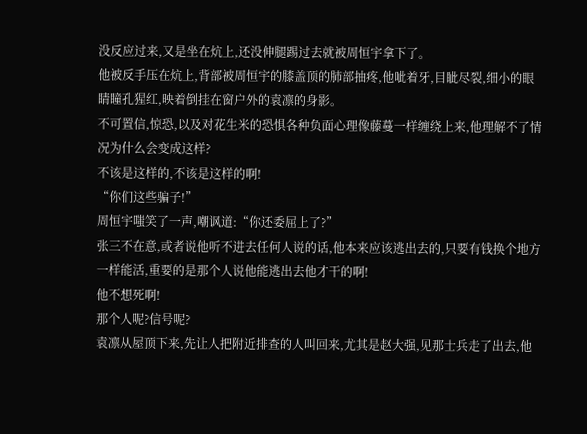没反应过来,又是坐在炕上,还没伸腿踢过去就被周恒宇拿下了。
他被反手压在炕上,背部被周恒宇的膝盖顶的肺部抽疼,他呲着牙,目眦尽裂,细小的眼睛瞳孔猩红,映着倒挂在窗户外的袁凛的身影。
不可置信,惊恐,以及对花生米的恐惧各种负面心理像藤蔓一样缠绕上来,他理解不了情况为什么会变成这样?
不该是这样的,不该是这样的啊!
“你们这些骗子!”
周恒宇嗤笑了一声,嘲讽道:“你还委屈上了?”
张三不在意,或者说他听不进去任何人说的话,他本来应该逃出去的,只要有钱换个地方一样能活,重要的是那个人说他能逃出去他才干的啊!
他不想死啊!
那个人呢?信号呢?
袁凛从屋顶下来,先让人把附近排查的人叫回来,尤其是赵大强,见那士兵走了出去,他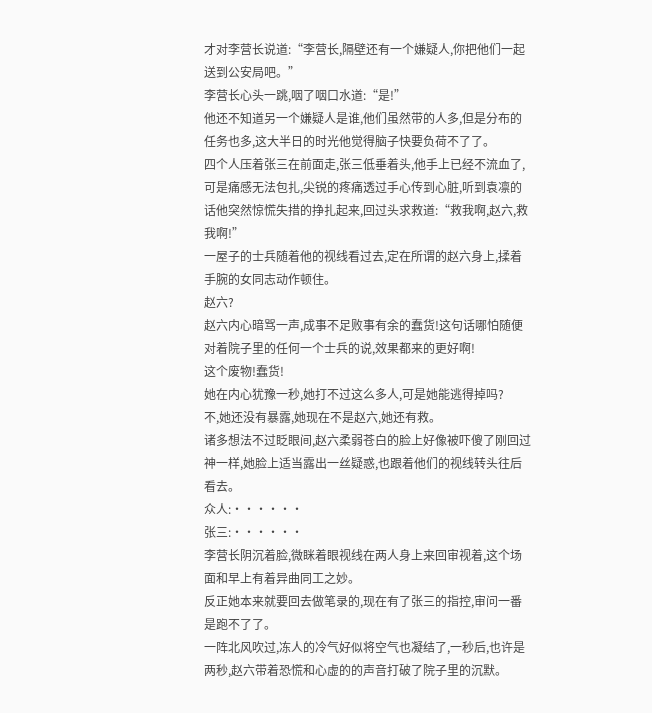才对李营长说道:“李营长,隔壁还有一个嫌疑人,你把他们一起送到公安局吧。”
李营长心头一跳,咽了咽口水道:“是!”
他还不知道另一个嫌疑人是谁,他们虽然带的人多,但是分布的任务也多,这大半日的时光他觉得脑子快要负荷不了了。
四个人压着张三在前面走,张三低垂着头,他手上已经不流血了,可是痛感无法包扎,尖锐的疼痛透过手心传到心脏,听到袁凛的话他突然惊慌失措的挣扎起来,回过头求救道:“救我啊,赵六,救我啊!”
一屋子的士兵随着他的视线看过去,定在所谓的赵六身上,揉着手腕的女同志动作顿住。
赵六?
赵六内心暗骂一声,成事不足败事有余的蠢货!这句话哪怕随便对着院子里的任何一个士兵的说,效果都来的更好啊!
这个废物!蠢货!
她在内心犹豫一秒,她打不过这么多人,可是她能逃得掉吗?
不,她还没有暴露,她现在不是赵六,她还有救。
诸多想法不过眨眼间,赵六柔弱苍白的脸上好像被吓傻了刚回过神一样,她脸上适当露出一丝疑惑,也跟着他们的视线转头往后看去。
众人:······
张三:······
李营长阴沉着脸,微眯着眼视线在两人身上来回审视着,这个场面和早上有着异曲同工之妙。
反正她本来就要回去做笔录的,现在有了张三的指控,审问一番是跑不了了。
一阵北风吹过,冻人的冷气好似将空气也凝结了,一秒后,也许是两秒,赵六带着恐慌和心虚的的声音打破了院子里的沉默。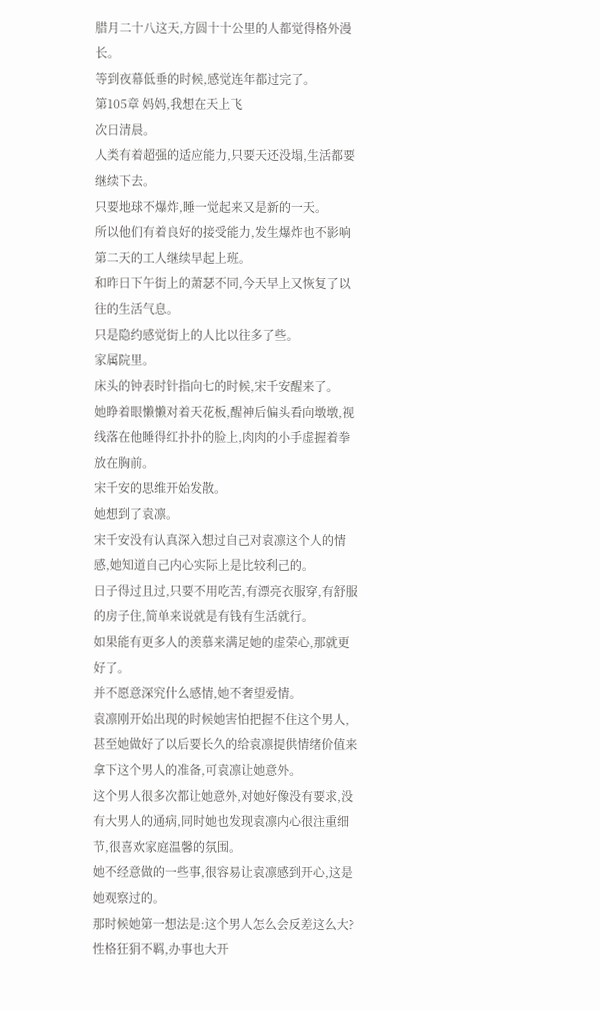腊月二十八这天,方圆十十公里的人都觉得格外漫长。
等到夜幕低垂的时候,感觉连年都过完了。
第105章 妈妈,我想在天上飞
次日清晨。
人类有着超强的适应能力,只要天还没塌,生活都要继续下去。
只要地球不爆炸,睡一觉起来又是新的一天。
所以他们有着良好的接受能力,发生爆炸也不影响第二天的工人继续早起上班。
和昨日下午街上的萧瑟不同,今天早上又恢复了以往的生活气息。
只是隐约感觉街上的人比以往多了些。
家属院里。
床头的钟表时针指向七的时候,宋千安醒来了。
她睁着眼懒懒对着天花板,醒神后偏头看向墩墩,视线落在他睡得红扑扑的脸上,肉肉的小手虚握着拳放在胸前。
宋千安的思维开始发散。
她想到了袁凛。
宋千安没有认真深入想过自己对袁凛这个人的情感,她知道自己内心实际上是比较利己的。
日子得过且过,只要不用吃苦,有漂亮衣服穿,有舒服的房子住,简单来说就是有钱有生活就行。
如果能有更多人的羡慕来满足她的虚荣心,那就更好了。
并不愿意深究什么感情,她不奢望爱情。
袁凛刚开始出现的时候她害怕把握不住这个男人,甚至她做好了以后要长久的给袁凛提供情绪价值来拿下这个男人的准备,可袁凛让她意外。
这个男人很多次都让她意外,对她好像没有要求,没有大男人的通病,同时她也发现袁凛内心很注重细节,很喜欢家庭温馨的氛围。
她不经意做的一些事,很容易让袁凛感到开心,这是她观察过的。
那时候她第一想法是:这个男人怎么会反差这么大?性格狂狷不羁,办事也大开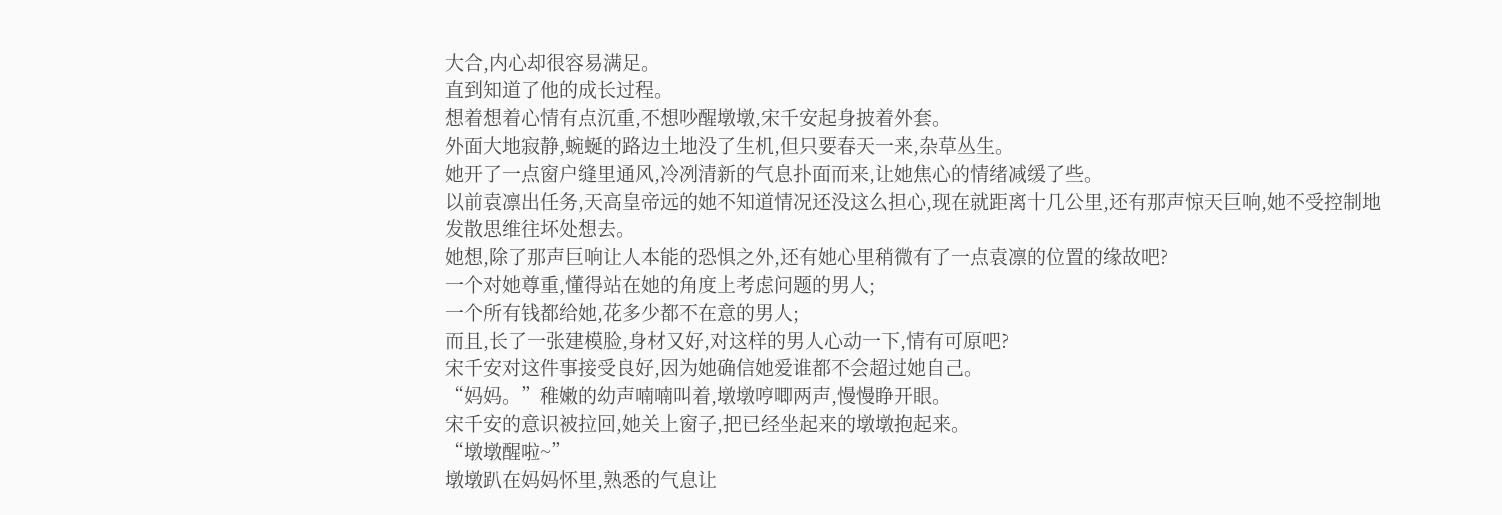大合,内心却很容易满足。
直到知道了他的成长过程。
想着想着心情有点沉重,不想吵醒墩墩,宋千安起身披着外套。
外面大地寂静,蜿蜒的路边土地没了生机,但只要春天一来,杂草丛生。
她开了一点窗户缝里通风,冷冽清新的气息扑面而来,让她焦心的情绪减缓了些。
以前袁凛出任务,天高皇帝远的她不知道情况还没这么担心,现在就距离十几公里,还有那声惊天巨响,她不受控制地发散思维往坏处想去。
她想,除了那声巨响让人本能的恐惧之外,还有她心里稍微有了一点袁凛的位置的缘故吧?
一个对她尊重,懂得站在她的角度上考虑问题的男人;
一个所有钱都给她,花多少都不在意的男人;
而且,长了一张建模脸,身材又好,对这样的男人心动一下,情有可原吧?
宋千安对这件事接受良好,因为她确信她爱谁都不会超过她自己。
“妈妈。”稚嫩的幼声喃喃叫着,墩墩哼唧两声,慢慢睁开眼。
宋千安的意识被拉回,她关上窗子,把已经坐起来的墩墩抱起来。
“墩墩醒啦~”
墩墩趴在妈妈怀里,熟悉的气息让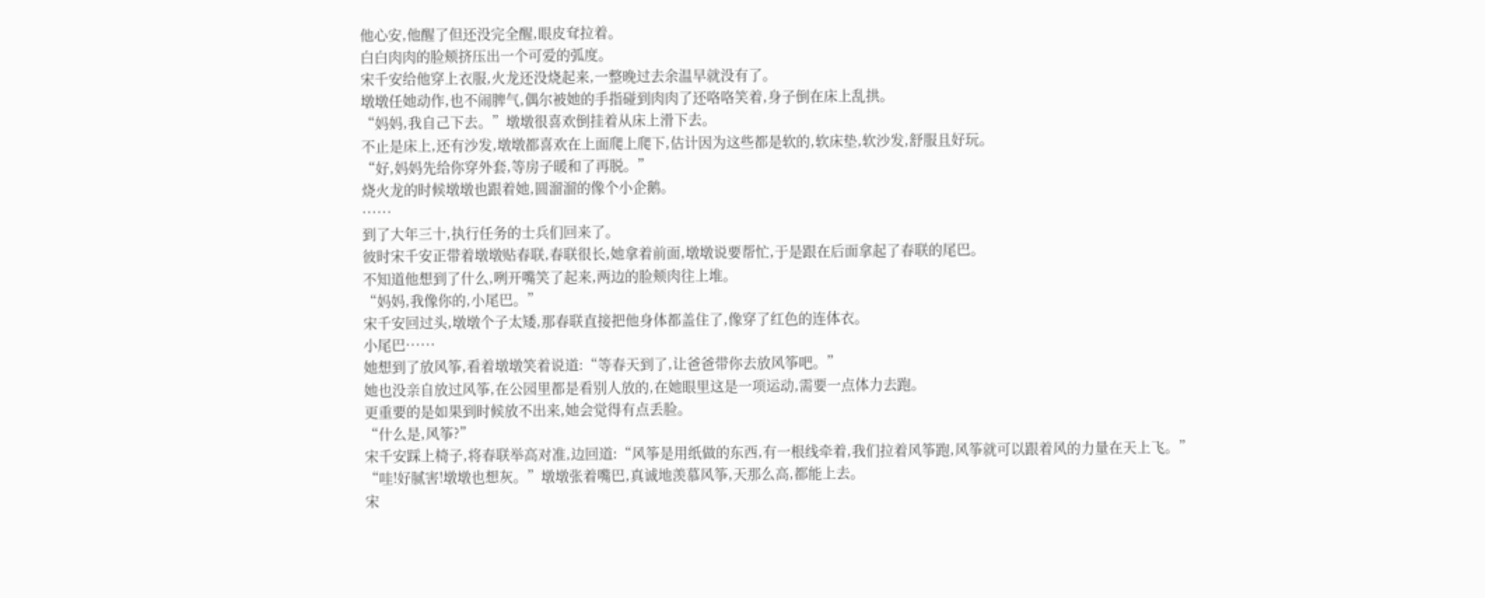他心安,他醒了但还没完全醒,眼皮耷拉着。
白白肉肉的脸颊挤压出一个可爱的弧度。
宋千安给他穿上衣服,火龙还没烧起来,一整晚过去余温早就没有了。
墩墩任她动作,也不闹脾气,偶尔被她的手指碰到肉肉了还咯咯笑着,身子倒在床上乱拱。
“妈妈,我自己下去。”墩墩很喜欢倒挂着从床上滑下去。
不止是床上,还有沙发,墩墩都喜欢在上面爬上爬下,估计因为这些都是软的,软床垫,软沙发,舒服且好玩。
“好,妈妈先给你穿外套,等房子暖和了再脱。”
烧火龙的时候墩墩也跟着她,圆溜溜的像个小企鹅。
······
到了大年三十,执行任务的士兵们回来了。
彼时宋千安正带着墩墩贴春联,春联很长,她拿着前面,墩墩说要帮忙,于是跟在后面拿起了春联的尾巴。
不知道他想到了什么,咧开嘴笑了起来,两边的脸颊肉往上堆。
“妈妈,我像你的,小尾巴。”
宋千安回过头,墩墩个子太矮,那春联直接把他身体都盖住了,像穿了红色的连体衣。
小尾巴······
她想到了放风筝,看着墩墩笑着说道:“等春天到了,让爸爸带你去放风筝吧。”
她也没亲自放过风筝,在公园里都是看别人放的,在她眼里这是一项运动,需要一点体力去跑。
更重要的是如果到时候放不出来,她会觉得有点丢脸。
“什么是,风筝?”
宋千安踩上椅子,将春联举高对准,边回道:“风筝是用纸做的东西,有一根线牵着,我们拉着风筝跑,风筝就可以跟着风的力量在天上飞。”
“哇!好腻害!墩墩也想灰。”墩墩张着嘴巴,真诚地羡慕风筝,天那么高,都能上去。
宋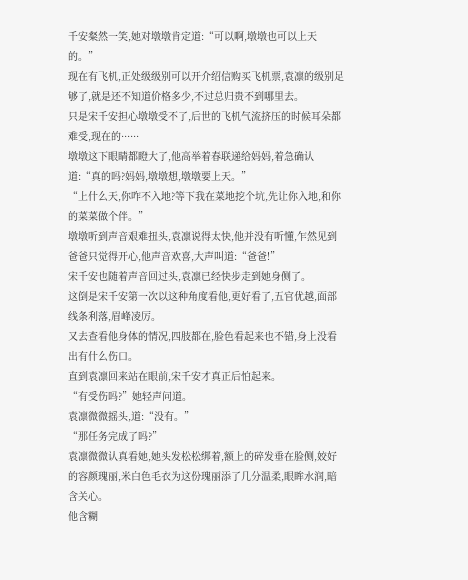千安粲然一笑,她对墩墩肯定道:“可以啊,墩墩也可以上天的。”
现在有飞机,正处级级别可以开介绍信购买飞机票,袁凛的级别足够了,就是还不知道价格多少,不过总归贵不到哪里去。
只是宋千安担心墩墩受不了,后世的飞机气流挤压的时候耳朵都难受,现在的······
墩墩这下眼睛都瞪大了,他高举着春联递给妈妈,着急确认道:“真的吗?妈妈,墩墩想,墩墩要上天。”
“上什么天,你咋不入地?等下我在菜地挖个坑,先让你入地,和你的菜菜做个伴。”
墩墩听到声音艰难扭头,袁凛说得太快,他并没有听懂,乍然见到爸爸只觉得开心,他声音欢喜,大声叫道:“爸爸!”
宋千安也随着声音回过头,袁凛已经快步走到她身侧了。
这倒是宋千安第一次以这种角度看他,更好看了,五官优越,面部线条利落,眉峰凌厉。
又去查看他身体的情况,四肢都在,脸色看起来也不错,身上没看出有什么伤口。
直到袁凛回来站在眼前,宋千安才真正后怕起来。
“有受伤吗?”她轻声问道。
袁凛微微摇头,道:“没有。”
“那任务完成了吗?”
袁凛微微认真看她,她头发松松绑着,额上的碎发垂在脸侧,姣好的容颜瑰丽,米白色毛衣为这份瑰丽添了几分温柔,眼眸水润,暗含关心。
他含糊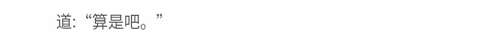道:“算是吧。”